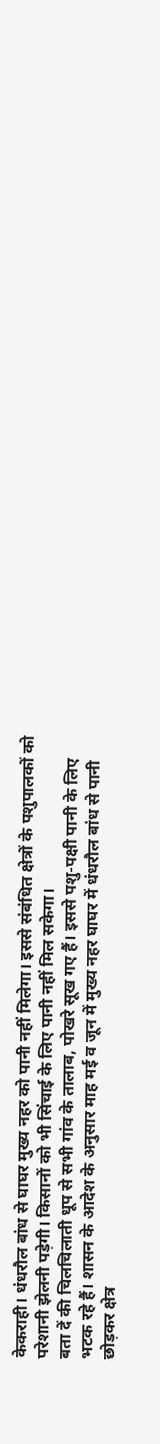केकराही। धंधरौल बांध से घाघर मुख्य नहर को पानी नहीं मिलेगा। इससे संबंधित क्षेत्रों के पशुपालकों को परेशानी झेलनी पड़ेगी। किसानों को भी सिंचाई के लिए पानी नहीं मिल सकेगा।
बता दें की चिलचिलाती धूप से सभी गांव के तालाब, पोखरे सूख गए हैं। इससे पशु-पक्षी पानी के लिए भटक रहे हैं। शासन के आदेश के अनुसार माह मई व जून में मुख्य नहर घाघर में धंधरौल बांध से पानी छोड़कर क्षेत्र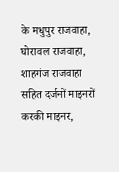के मधुपुर राजवाहा, घोरावल राजवाहा, शाहगंज राजवाहा सहित दर्जनों माइनरों करकी माइनर,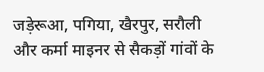जड़ेरूआ, पगिया, खैरपुर, सरौली और कर्मा माइनर से सैकड़ों गांवों के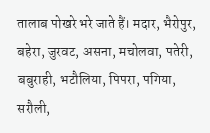तालाब पोखरे भरे जाते हैं। मदार, भैरोपुर, बहेरा, जुरवट, असना, मचोलवा, पतेरी, बबुराही, भटौलिया, पिपरा, पगिया, सरौली,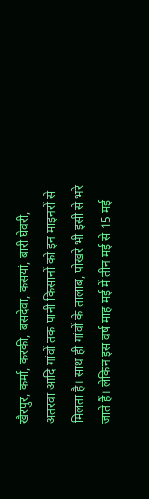खैरपुर, कर्मा, करकी, बसदेवा, कसयां, बारी घेवरी, अतरवा आदि गांवों तक पानी किसानों को इन माइनरों से मिलता है। साथ ही गांवों के तालाब, पोखरे भी इसी से भरे जाते हैं। लेकिन इस वर्ष माह मई में तीन मई से 15 मई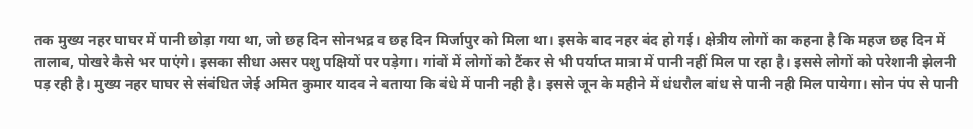तक मुख्य नहर घाघर में पानी छोड़ा गया था, जो छह दिन सोनभद्र व छह दिन मिर्जापुर को मिला था। इसके बाद नहर बंद हो गई। क्षेत्रीय लोगों का कहना है कि महज छह दिन में तालाब, पोखरे कैसे भर पाएंगे। इसका सीधा असर पशु पक्षियों पर पड़ेगा। गांवों में लोगों को टैंकर से भी पर्याप्त मात्रा में पानी नहीं मिल पा रहा है। इससे लोगों को परेशानी झेलनी पड़ रही है। मुख्य नहर घाघर से संबंधित जेई अमित कुमार यादव ने बताया कि बंधे में पानी नही है। इससे जून के महीने में धंधरौल बांध से पानी नही मिल पायेगा। सोन पंप से पानी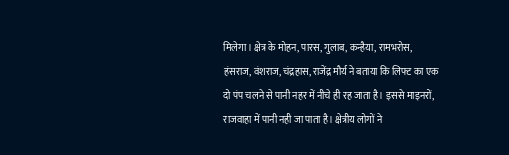मिलेगा। क्षेत्र के मोहन, पारस, गुलाब, कन्हैया, रामभरोस, हंसराज, वंशराज, चंद्रहास, राजेंद्र मौर्य ने बताया कि लिफ्ट का एक दो पंप चलने से पानी नहर में नीचे ही रह जाता है। इससे माइनरों, राजवाहा में पानी नही जा पाता है। क्षेत्रीय लोगों ने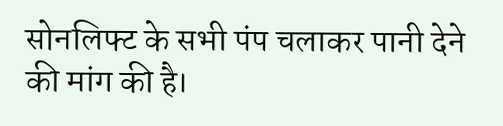सोनलिफ्ट के सभी पंप चलाकर पानी देने की मांग की है।